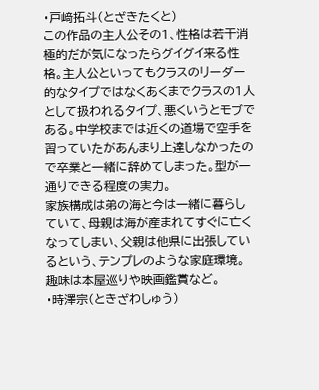・戸﨑拓斗(とざきたくと)
この作品の主人公その1、性格は若干消極的だが気になったらグイグイ来る性格。主人公といってもクラスのリーダー的なタイプではなくあくまでクラスの1人として扱われるタイプ、悪くいうとモブである。中学校までは近くの道場で空手を習っていたがあんまり上達しなかったので卒業と一緒に辞めてしまった。型が一通りできる程度の実力。
家族構成は弟の海と今は一緒に暮らしていて、母親は海が産まれてすぐに亡くなってしまい、父親は他県に出張しているという、テンプレのような家庭環境。 趣味は本屋巡りや映画鑑賞など。
・時澤宗(ときざわしゅう)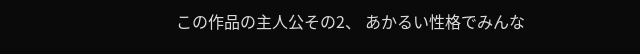この作品の主人公その2、 あかるい性格でみんな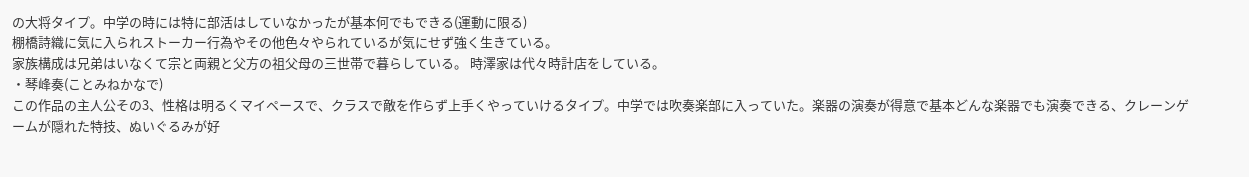の大将タイプ。中学の時には特に部活はしていなかったが基本何でもできる(運動に限る)
棚橋詩織に気に入られストーカー行為やその他色々やられているが気にせず強く生きている。
家族構成は兄弟はいなくて宗と両親と父方の祖父母の三世帯で暮らしている。 時澤家は代々時計店をしている。
・琴峰奏(ことみねかなで)
この作品の主人公その3、性格は明るくマイペースで、クラスで敵を作らず上手くやっていけるタイプ。中学では吹奏楽部に入っていた。楽器の演奏が得意で基本どんな楽器でも演奏できる、クレーンゲームが隠れた特技、ぬいぐるみが好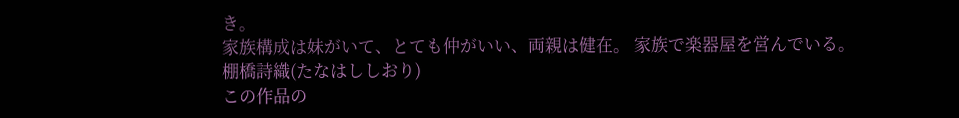き。
家族構成は妹がいて、とても仲がいい、両親は健在。 家族で楽器屋を営んでいる。
棚橋詩織(たなはししおり)
この作品の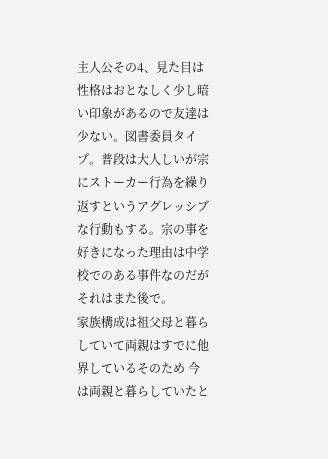主人公その4、見た目は性格はおとなしく少し暗い印象があるので友達は少ない。図書委員タイプ。普段は大人しいが宗にストーカー行為を繰り返すというアグレッシブな行動もする。宗の事を好きになった理由は中学校でのある事件なのだがそれはまた後で。
家族構成は祖父母と暮らしていて両親はすでに他界しているそのため 今は両親と暮らしていたと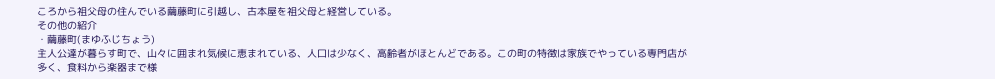ころから祖父母の住んでいる繭藤町に引越し、古本屋を祖父母と経営している。
その他の紹介
・繭藤町(まゆふじちょう)
主人公達が暮らす町で、山々に囲まれ気候に恵まれている、人口は少なく、高齢者がほとんどである。この町の特徴は家族でやっている専門店が多く、食料から楽器まで様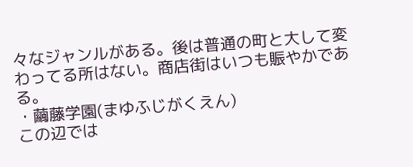々なジャンルがある。後は普通の町と大して変わってる所はない。商店街はいつも賑やかである。
・繭藤学園(まゆふじがくえん)
この辺では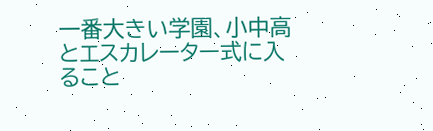一番大きい学園、小中高とエスカレーター式に入ること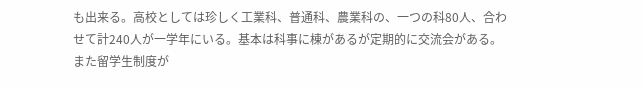も出来る。高校としては珍しく工業科、普通科、農業科の、一つの科80人、合わせて計240人が一学年にいる。基本は科事に棟があるが定期的に交流会がある。
また留学生制度が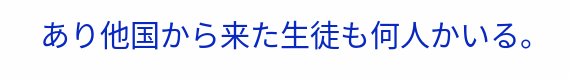あり他国から来た生徒も何人かいる。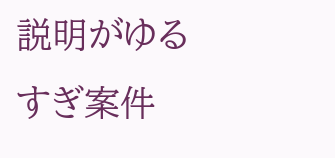説明がゆるすぎ案件